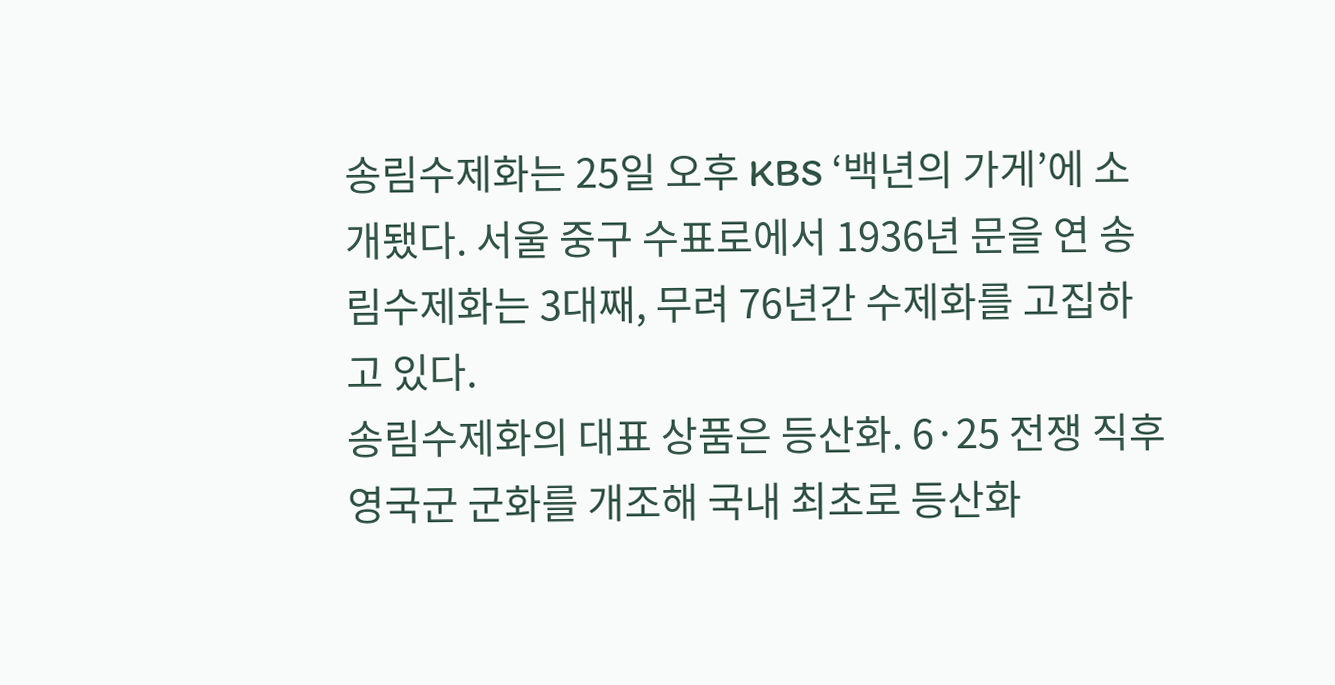송림수제화는 25일 오후 KBS ‘백년의 가게’에 소개됐다. 서울 중구 수표로에서 1936년 문을 연 송림수제화는 3대째, 무려 76년간 수제화를 고집하고 있다.
송림수제화의 대표 상품은 등산화. 6·25 전쟁 직후 영국군 군화를 개조해 국내 최초로 등산화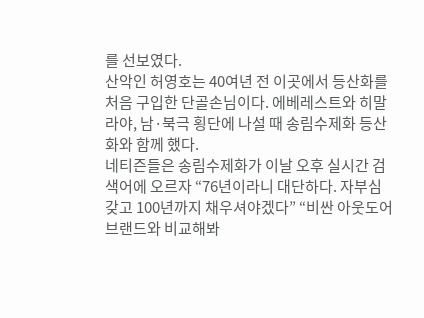를 선보였다.
산악인 허영호는 40여년 전 이곳에서 등산화를 처음 구입한 단골손님이다. 에베레스트와 히말라야, 남·북극 횡단에 나설 때 송림수제화 등산화와 함께 했다.
네티즌들은 송림수제화가 이날 오후 실시간 검색어에 오르자 “76년이라니 대단하다. 자부심 갖고 100년까지 채우셔야겠다” “비싼 아웃도어 브랜드와 비교해봐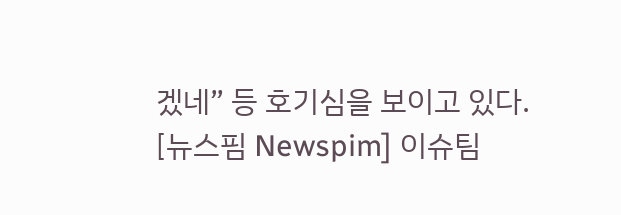겠네” 등 호기심을 보이고 있다.
[뉴스핌 Newspim] 이슈팀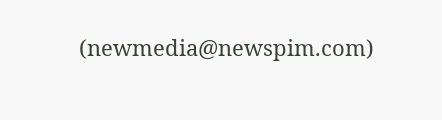(newmedia@newspim.com)